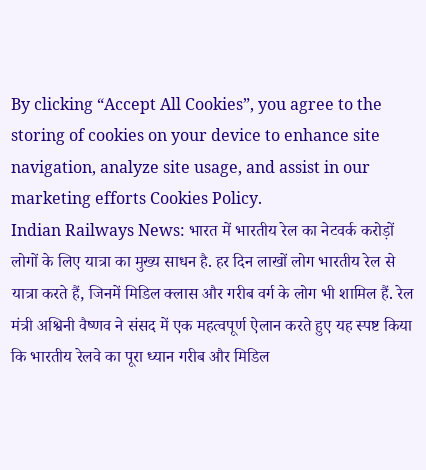By clicking “Accept All Cookies”, you agree to the storing of cookies on your device to enhance site navigation, analyze site usage, and assist in our marketing efforts Cookies Policy.
Indian Railways News: भारत में भारतीय रेल का नेटवर्क करोड़ों लोगों के लिए यात्रा का मुख्य साधन है. हर दिन लाखों लोग भारतीय रेल से यात्रा करते हैं, जिनमें मिडिल क्लास और गरीब वर्ग के लोग भी शामिल हैं. रेल मंत्री अश्विनी वैष्णव ने संसद में एक महत्वपूर्ण ऐलान करते हुए यह स्पष्ट किया कि भारतीय रेलवे का पूरा ध्यान गरीब और मिडिल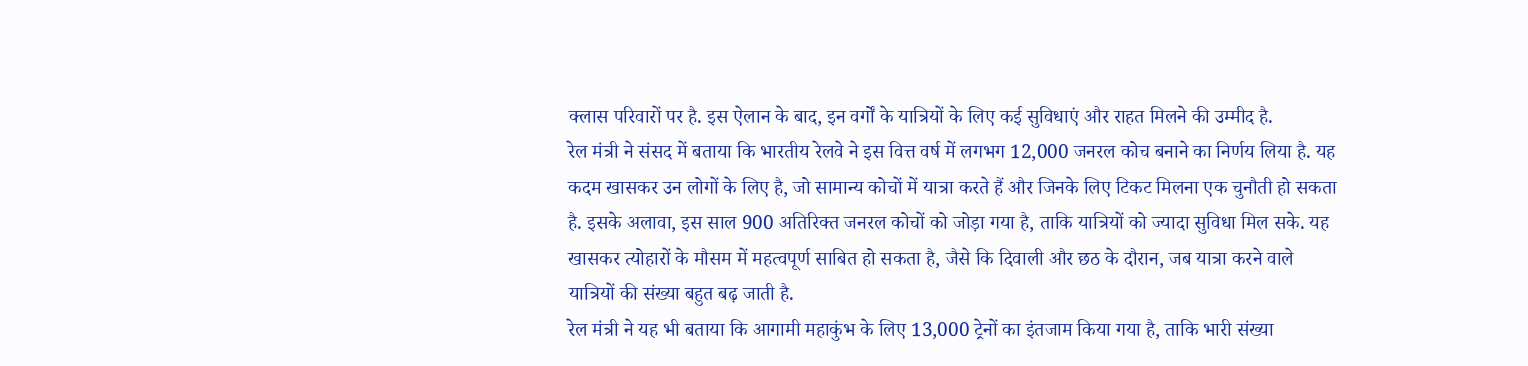क्लास परिवारों पर है. इस ऐलान के बाद, इन वर्गों के यात्रियों के लिए कई सुविधाएं और राहत मिलने की उम्मीद है.
रेल मंत्री ने संसद में बताया कि भारतीय रेलवे ने इस वित्त वर्ष में लगभग 12,000 जनरल कोच बनाने का निर्णय लिया है. यह कदम खासकर उन लोगों के लिए है, जो सामान्य कोचों में यात्रा करते हैं और जिनके लिए टिकट मिलना एक चुनौती हो सकता है. इसके अलावा, इस साल 900 अतिरिक्त जनरल कोचों को जोड़ा गया है, ताकि यात्रियों को ज्यादा सुविधा मिल सके. यह खासकर त्योहारों के मौसम में महत्वपूर्ण साबित हो सकता है, जैसे कि दिवाली और छठ के दौरान, जब यात्रा करने वाले यात्रियों की संख्या बहुत बढ़ जाती है.
रेल मंत्री ने यह भी बताया कि आगामी महाकुंभ के लिए 13,000 ट्रेनों का इंतजाम किया गया है, ताकि भारी संख्या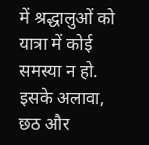में श्रद्धालुओं को यात्रा में कोई समस्या न हो. इसके अलावा, छठ और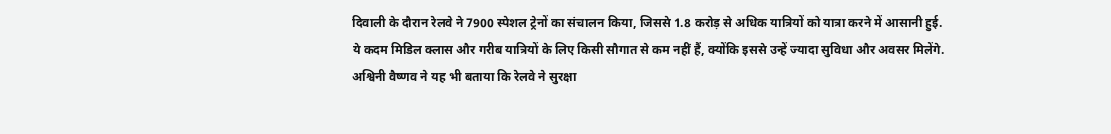दिवाली के दौरान रेलवे ने 7900 स्पेशल ट्रेनों का संचालन किया, जिससे 1.8 करोड़ से अधिक यात्रियों को यात्रा करने में आसानी हुई. ये कदम मिडिल क्लास और गरीब यात्रियों के लिए किसी सौगात से कम नहीं हैं, क्योंकि इससे उन्हें ज्यादा सुविधा और अवसर मिलेंगे.
अश्विनी वैष्णव ने यह भी बताया कि रेलवे ने सुरक्षा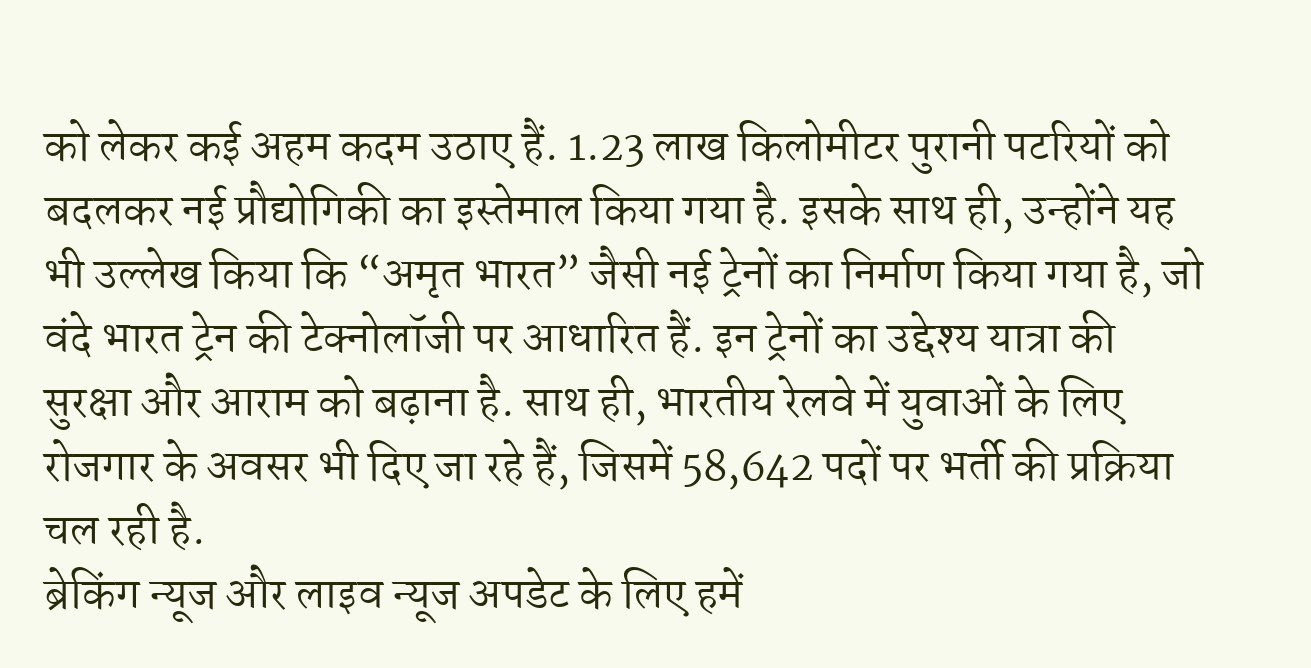को लेकर कई अहम कदम उठाए हैं. 1.23 लाख किलोमीटर पुरानी पटरियों को बदलकर नई प्रौद्योगिकी का इस्तेमाल किया गया है. इसके साथ ही, उन्होंने यह भी उल्लेख किया कि “अमृत भारत” जैसी नई ट्रेनों का निर्माण किया गया है, जो वंदे भारत ट्रेन की टेक्नोलॉजी पर आधारित हैं. इन ट्रेनों का उद्देश्य यात्रा की सुरक्षा और आराम को बढ़ाना है. साथ ही, भारतीय रेलवे में युवाओं के लिए रोजगार के अवसर भी दिए जा रहे हैं, जिसमें 58,642 पदों पर भर्ती की प्रक्रिया चल रही है.
ब्रेकिंग न्यूज और लाइव न्यूज अपडेट के लिए हमें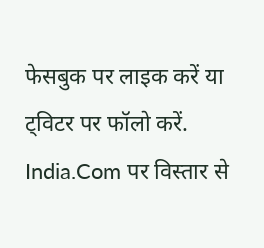फेसबुक पर लाइक करें या ट्विटर पर फॉलो करें. India.Com पर विस्तार से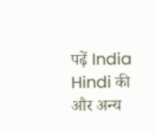पढ़ें India Hindi की और अन्य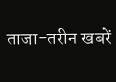ताजा-तरीन खबरें